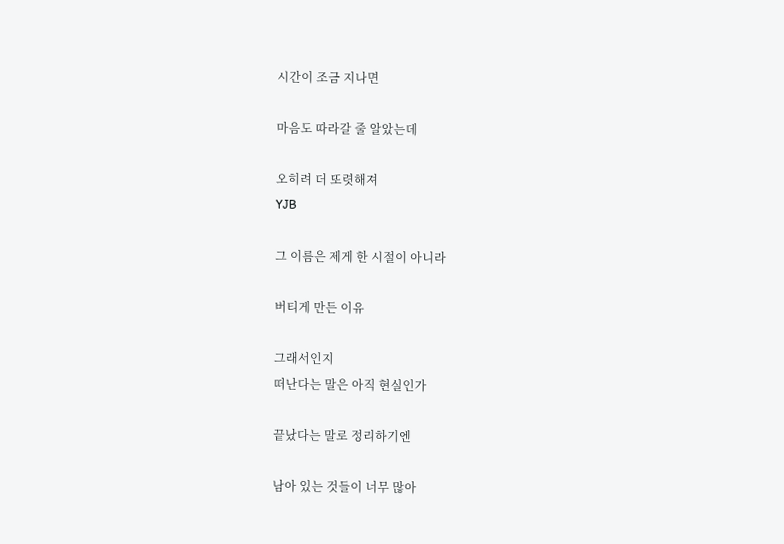시간이 조금 지나면

마음도 따라갈 줄 알았는데

오히려 더 또렷해져
YJB

그 이름은 제게 한 시절이 아니라

버티게 만든 이유

그래서인지
떠난다는 말은 아직 현실인가

끝났다는 말로 정리하기엔

남아 있는 것들이 너무 많아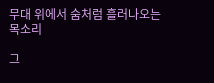무대 위에서 숨처럼 흘러나오는 목소리

그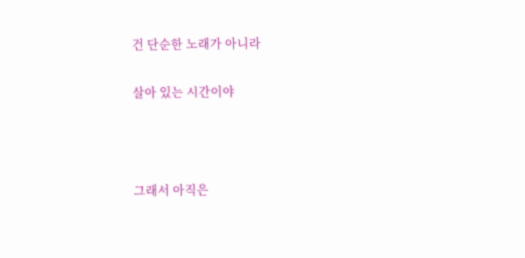건 단순한 노래가 아니라

살아 있는 시간이야



그래서 아직은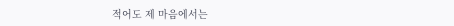적어도 제 마음에서는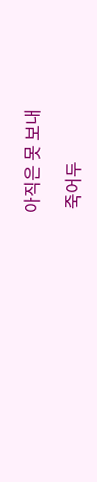아직은 못 보내

 죽어두